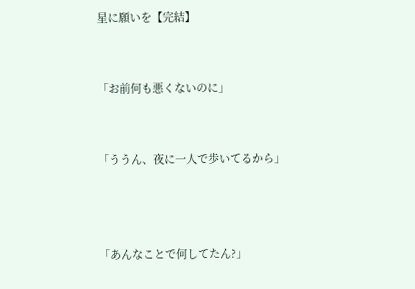星に願いを【完結】


「お前何も悪くないのに」


「ううん、夜に一人で歩いてるから」



「あんなことで何してたん?」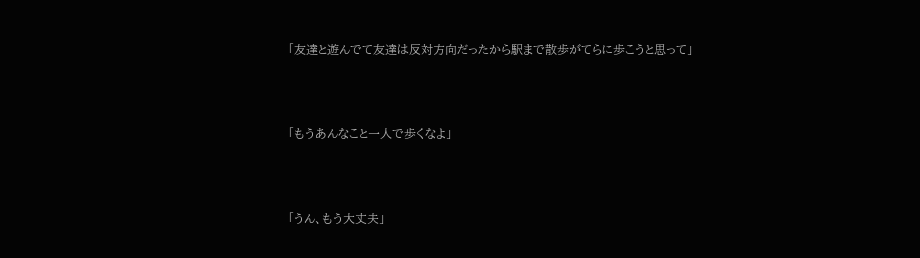「友達と遊んでて友達は反対方向だったから駅まで散歩がてらに歩こうと思って」



「もうあんなこと一人で歩くなよ」



「うん、もう大丈夫」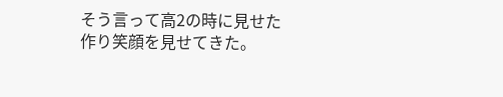そう言って高2の時に見せた作り笑顔を見せてきた。